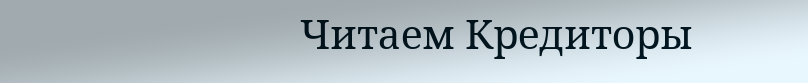Читаем Кредиторы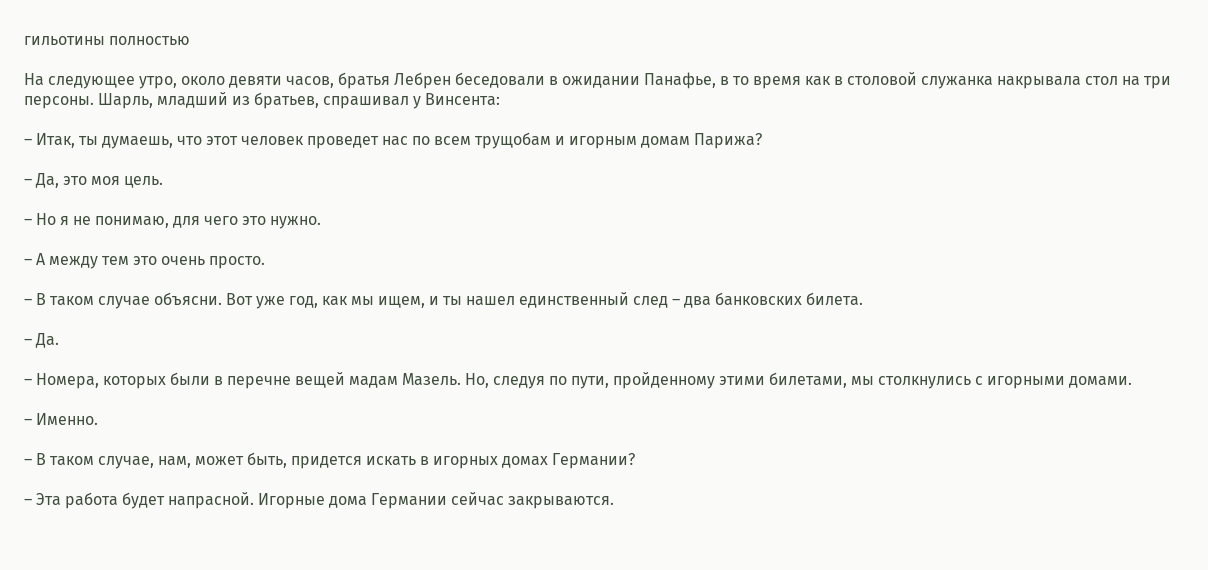гильотины полностью

На следующее утро, около девяти часов, братья Лебрен беседовали в ожидании Панафье, в то время как в столовой служанка накрывала стол на три персоны. Шарль, младший из братьев, спрашивал у Винсента:

– Итак, ты думаешь, что этот человек проведет нас по всем трущобам и игорным домам Парижа?

– Да, это моя цель.

– Но я не понимаю, для чего это нужно.

– А между тем это очень просто.

– В таком случае объясни. Вот уже год, как мы ищем, и ты нашел единственный след – два банковских билета.

– Да.

– Номера, которых были в перечне вещей мадам Мазель. Но, следуя по пути, пройденному этими билетами, мы столкнулись с игорными домами.

– Именно.

– В таком случае, нам, может быть, придется искать в игорных домах Германии?

– Эта работа будет напрасной. Игорные дома Германии сейчас закрываются.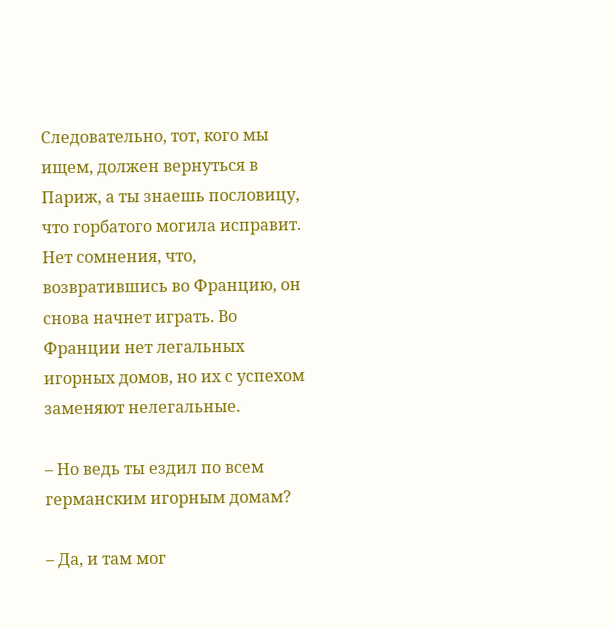Следовательно, тот, кого мы ищем, должен вернуться в Париж, а ты знаешь пословицу, что горбатого могила исправит. Нет сомнения, что, возвратившись во Францию, он снова начнет играть. Во Франции нет легальных игорных домов, но их с успехом заменяют нелегальные.

– Но ведь ты ездил по всем германским игорным домам?

– Да, и там мог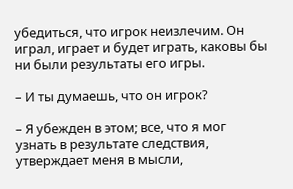убедиться, что игрок неизлечим. Он играл, играет и будет играть, каковы бы ни были результаты его игры.

– И ты думаешь, что он игрок?

– Я убежден в этом; все, что я мог узнать в результате следствия, утверждает меня в мысли,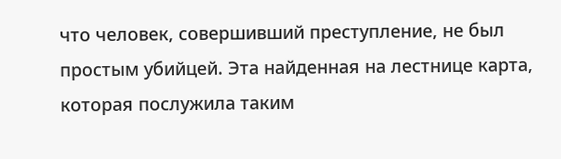что человек, совершивший преступление, не был простым убийцей. Эта найденная на лестнице карта, которая послужила таким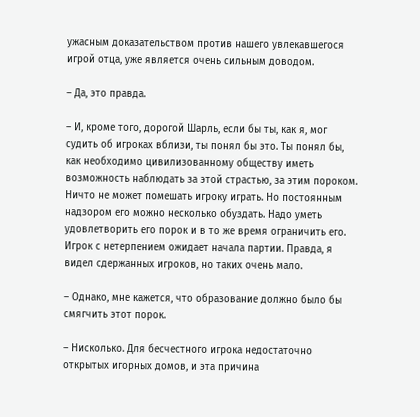ужасным доказательством против нашего увлекавшегося игрой отца, уже является очень сильным доводом.

– Да, это правда.

– И, кроме того, дорогой Шарль, если бы ты, как я, мог судить об игроках вблизи, ты понял бы это. Ты понял бы, как необходимо цивилизованному обществу иметь возможность наблюдать за этой страстью, за этим пороком. Ничто не может помешать игроку играть. Но постоянным надзором его можно несколько обуздать. Надо уметь удовлетворить его порок и в то же время ограничить его. Игрок с нетерпением ожидает начала партии. Правда, я видел сдержанных игроков, но таких очень мало.

– Однако, мне кажется, что образование должно было бы смягчить этот порок.

– Нисколько. Для бесчестного игрока недостаточно открытых игорных домов, и эта причина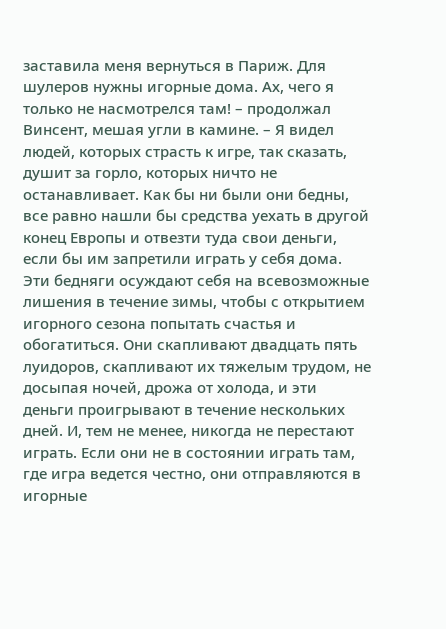заставила меня вернуться в Париж. Для шулеров нужны игорные дома. Ах, чего я только не насмотрелся там! – продолжал Винсент, мешая угли в камине. – Я видел людей, которых страсть к игре, так сказать, душит за горло, которых ничто не останавливает. Как бы ни были они бедны, все равно нашли бы средства уехать в другой конец Европы и отвезти туда свои деньги, если бы им запретили играть у себя дома. Эти бедняги осуждают себя на всевозможные лишения в течение зимы, чтобы с открытием игорного сезона попытать счастья и обогатиться. Они скапливают двадцать пять луидоров, скапливают их тяжелым трудом, не досыпая ночей, дрожа от холода, и эти деньги проигрывают в течение нескольких дней. И, тем не менее, никогда не перестают играть. Если они не в состоянии играть там, где игра ведется честно, они отправляются в игорные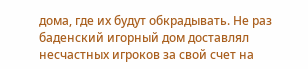дома, где их будут обкрадывать. Не раз баденский игорный дом доставлял несчастных игроков за свой счет на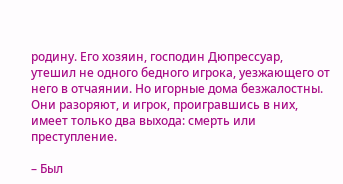родину. Его хозяин, господин Дюпрессуар, утешил не одного бедного игрока, уезжающего от него в отчаянии. Но игорные дома безжалостны. Они разоряют, и игрок, проигравшись в них, имеет только два выхода: смерть или преступление.

– Был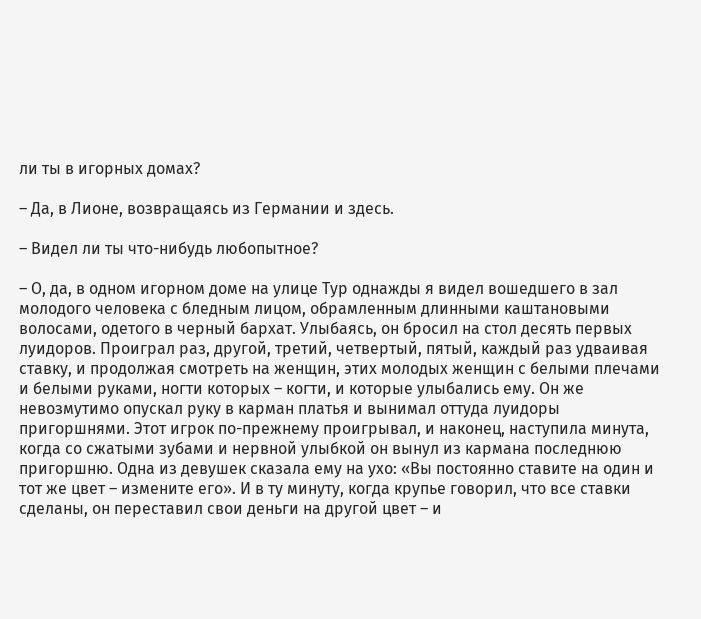ли ты в игорных домах?

– Да, в Лионе, возвращаясь из Германии и здесь.

– Видел ли ты что-нибудь любопытное?

– О, да, в одном игорном доме на улице Тур однажды я видел вошедшего в зал молодого человека с бледным лицом, обрамленным длинными каштановыми волосами, одетого в черный бархат. Улыбаясь, он бросил на стол десять первых луидоров. Проиграл раз, другой, третий, четвертый, пятый, каждый раз удваивая ставку, и продолжая смотреть на женщин, этих молодых женщин с белыми плечами и белыми руками, ногти которых – когти, и которые улыбались ему. Он же невозмутимо опускал руку в карман платья и вынимал оттуда луидоры пригоршнями. Этот игрок по-прежнему проигрывал, и наконец, наступила минута, когда со сжатыми зубами и нервной улыбкой он вынул из кармана последнюю пригоршню. Одна из девушек сказала ему на ухо: «Вы постоянно ставите на один и тот же цвет – измените его». И в ту минуту, когда крупье говорил, что все ставки сделаны, он переставил свои деньги на другой цвет – и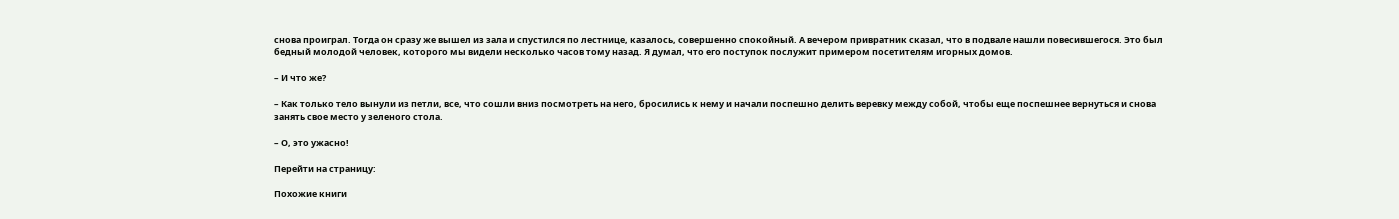снова проиграл. Тогда он сразу же вышел из зала и спустился по лестнице, казалось, совершенно спокойный. А вечером привратник сказал, что в подвале нашли повесившегося. Это был бедный молодой человек, которого мы видели несколько часов тому назад. Я думал, что его поступок послужит примером посетителям игорных домов.

– И что же?

– Как только тело вынули из петли, все, что сошли вниз посмотреть на него, бросились к нему и начали поспешно делить веревку между собой, чтобы еще поспешнее вернуться и снова занять свое место у зеленого стола.

– О, это ужасно!

Перейти на страницу:

Похожие книги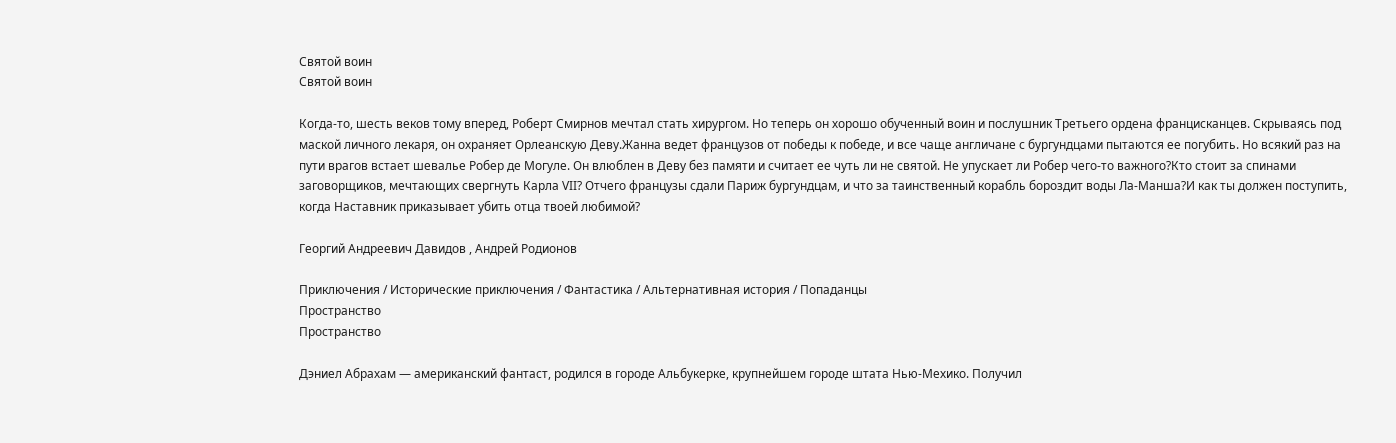Святой воин
Святой воин

Когда-то, шесть веков тому вперед, Роберт Смирнов мечтал стать хирургом. Но теперь он хорошо обученный воин и послушник Третьего ордена францисканцев. Скрываясь под маской личного лекаря, он охраняет Орлеанскую Деву.Жанна ведет французов от победы к победе, и все чаще англичане с бургундцами пытаются ее погубить. Но всякий раз на пути врагов встает шевалье Робер де Могуле. Он влюблен в Деву без памяти и считает ее чуть ли не святой. Не упускает ли Робер чего-то важного?Кто стоит за спинами заговорщиков, мечтающих свергнуть Карла VII? Отчего французы сдали Париж бургундцам, и что за таинственный корабль бороздит воды Ла-Манша?И как ты должен поступить, когда Наставник приказывает убить отца твоей любимой?

Георгий Андреевич Давидов , Андрей Родионов

Приключения / Исторические приключения / Фантастика / Альтернативная история / Попаданцы
Пространство
Пространство

Дэниел Абрахам — американский фантаст, родился в городе Альбукерке, крупнейшем городе штата Нью-Мехико. Получил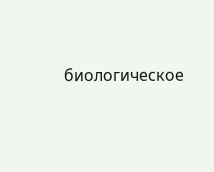биологическое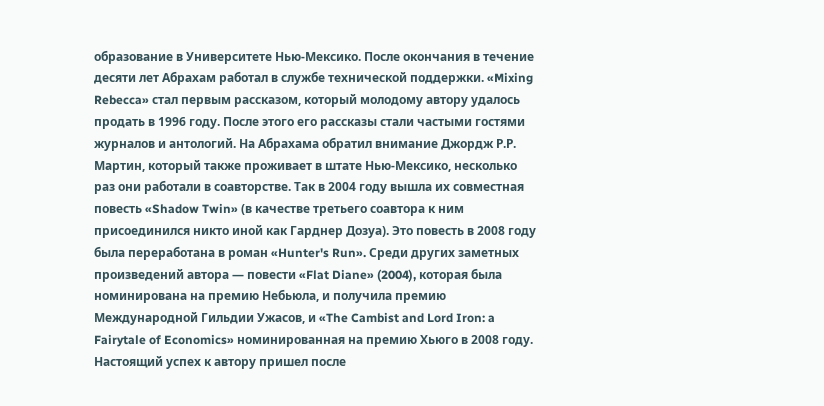образование в Университете Нью-Мексико. После окончания в течение десяти лет Абрахам работал в службе технической поддержки. «Mixing Rebecca» стал первым рассказом, который молодому автору удалось продать в 1996 году. После этого его рассказы стали частыми гостями журналов и антологий. На Абрахама обратил внимание Джордж Р.Р. Мартин, который также проживает в штате Нью-Мексико, несколько раз они работали в соавторстве. Так в 2004 году вышла их совместная повесть «Shadow Twin» (в качестве третьего соавтора к ним присоединился никто иной как Гарднер Дозуа). Это повесть в 2008 году была переработана в роман «Hunter's Run». Среди других заметных произведений автора — повести «Flat Diane» (2004), которая была номинирована на премию Небьюла, и получила премию Международной Гильдии Ужасов, и «The Cambist and Lord Iron: a Fairytale of Economics» номинированная на премию Хьюго в 2008 году. Настоящий успех к автору пришел после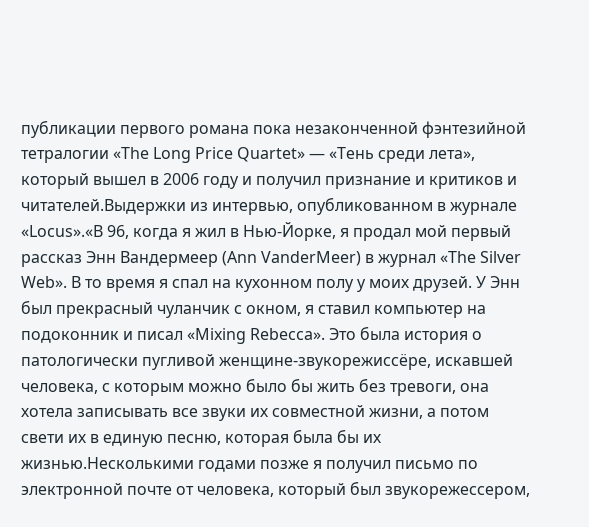публикации первого романа пока незаконченной фэнтезийной тетралогии «The Long Price Quartet» — «Тень среди лета», который вышел в 2006 году и получил признание и критиков и читателей.Выдержки из интервью, опубликованном в журнале «Locus».«В 96, когда я жил в Нью-Йорке, я продал мой первый рассказ Энн Вандермеер (Ann VanderMeer) в журнал «The Silver Web». В то время я спал на кухонном полу у моих друзей. У Энн был прекрасный чуланчик с окном, я ставил компьютер на подоконник и писал «Mixing Rebecca». Это была история о патологически пугливой женщине-звукорежиссёре, искавшей человека, с которым можно было бы жить без тревоги, она хотела записывать все звуки их совместной жизни, а потом свети их в единую песню, которая была бы их жизнью.Несколькими годами позже я получил письмо по электронной почте от человека, который был звукорежессером,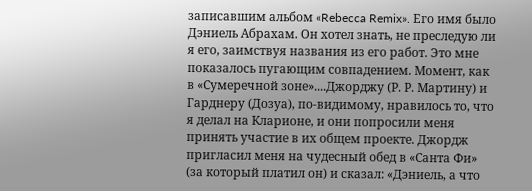записавшим альбом «Rebecca Remix». Его имя было Дэниель Абрахам. Он хотел знать, не преследую ли я его, заимствуя названия из его работ. Это мне показалось пугающим совпадением. Момент, как в «Сумеречной зоне»....Джорджу (Р. Р. Мартину) и Гарднеру (Дозуа), по-видимому, нравилось то, что я делал на Кларионе, и они попросили меня принять участие в их общем проекте. Джордж пригласил меня на чудесный обед в «Санта Фи» (за который платил он) и сказал: «Дэниель, а что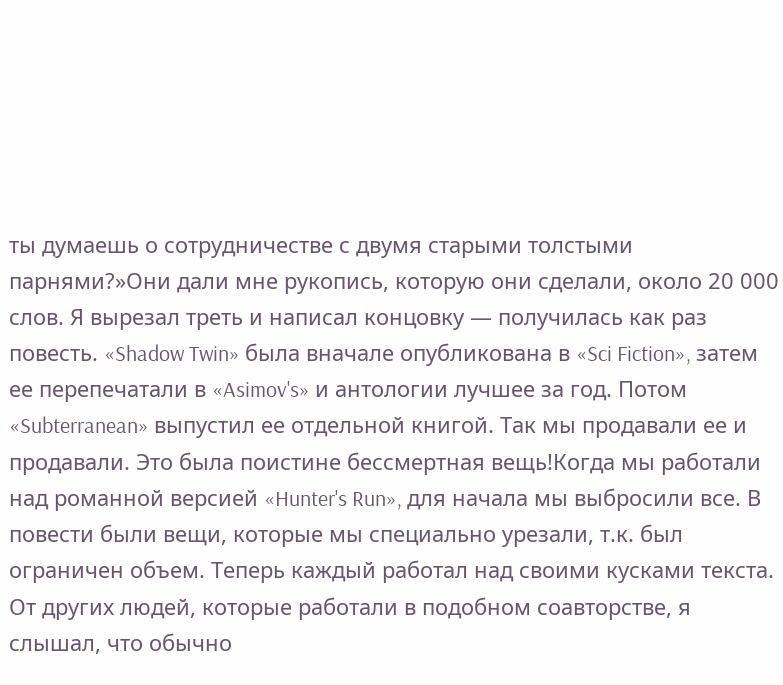ты думаешь о сотрудничестве с двумя старыми толстыми парнями?»Они дали мне рукопись, которую они сделали, около 20 000 слов. Я вырезал треть и написал концовку — получилась как раз повесть. «Shadow Twin» была вначале опубликована в «Sci Fiction», затем ее перепечатали в «Asimov's» и антологии лучшее за год. Потом «Subterranean» выпустил ее отдельной книгой. Так мы продавали ее и продавали. Это была поистине бессмертная вещь!Когда мы работали над романной версией «Hunter's Run», для начала мы выбросили все. В повести были вещи, которые мы специально урезали, т.к. был ограничен объем. Теперь каждый работал над своими кусками текста. От других людей, которые работали в подобном соавторстве, я слышал, что обычно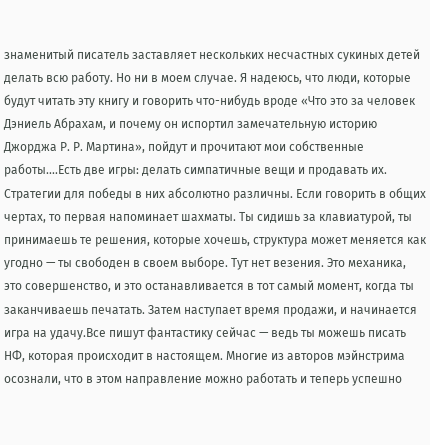знаменитый писатель заставляет нескольких несчастных сукиных детей делать всю работу. Но ни в моем случае. Я надеюсь, что люди, которые будут читать эту книгу и говорить что-нибудь вроде «Что это за человек Дэниель Абрахам, и почему он испортил замечательную историю Джорджа Р. Р. Мартина», пойдут и прочитают мои собственные работы....Есть две игры: делать симпатичные вещи и продавать их. Стратегии для победы в них абсолютно различны. Если говорить в общих чертах, то первая напоминает шахматы. Ты сидишь за клавиатурой, ты принимаешь те решения, которые хочешь, структура может меняется как угодно — ты свободен в своем выборе. Тут нет везения. Это механика, это совершенство, и это останавливается в тот самый момент, когда ты заканчиваешь печатать. Затем наступает время продажи, и начинается игра на удачу.Все пишут фантастику сейчас — ведь ты можешь писать НФ, которая происходит в настоящем. Многие из авторов мэйнстрима осознали, что в этом направление можно работать и теперь успешно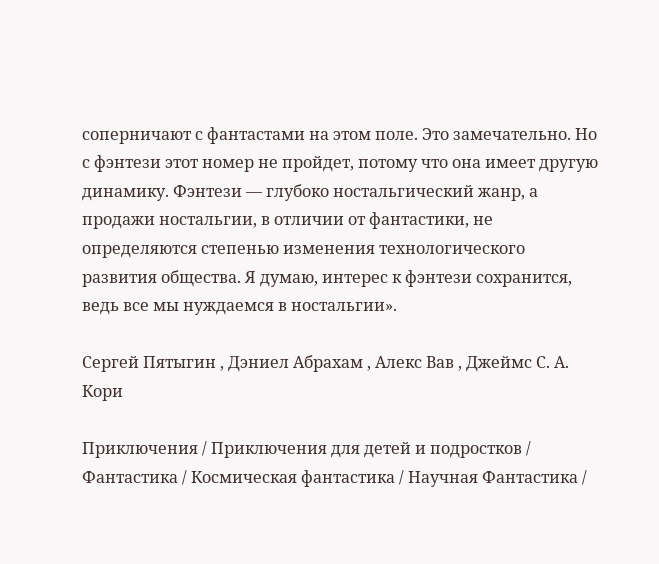соперничают с фантастами на этом поле. Это замечательно. Но с фэнтези этот номер не пройдет, потому что она имеет другую динамику. Фэнтези — глубоко ностальгический жанр, а продажи ностальгии, в отличии от фантастики, не определяются степенью изменения технологического развития общества. Я думаю, интерес к фэнтези сохранится, ведь все мы нуждаемся в ностальгии».

Сергей Пятыгин , Дэниел Абрахам , Алекс Вав , Джеймс С. А. Кори

Приключения / Приключения для детей и подростков / Фантастика / Космическая фантастика / Научная Фантастика /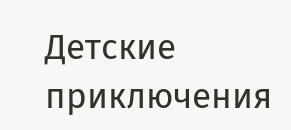Детские приключения